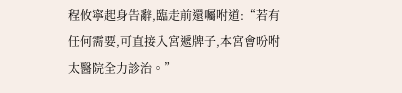程攸寧起身告辭,臨走前還囑咐道:“若有任何需要,可直接入宮遞牌子,本宮會吩咐太醫院全力診治。”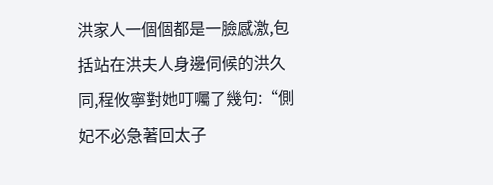洪家人一個個都是一臉感激,包括站在洪夫人身邊伺候的洪久同,程攸寧對她叮囑了幾句:“側妃不必急著回太子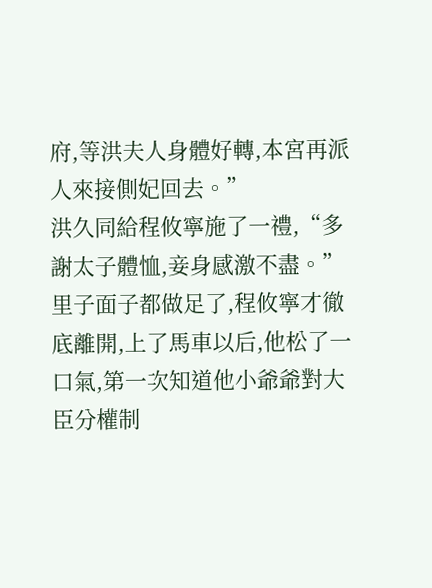府,等洪夫人身體好轉,本宮再派人來接側妃回去。”
洪久同給程攸寧施了一禮,“多謝太子體恤,妾身感激不盡。”
里子面子都做足了,程攸寧才徹底離開,上了馬車以后,他松了一口氣,第一次知道他小爺爺對大臣分權制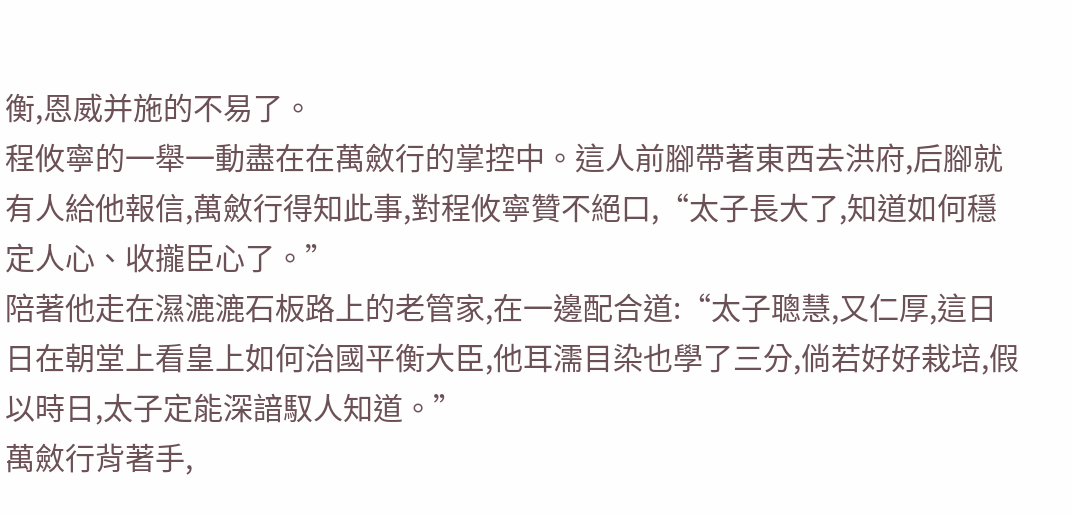衡,恩威并施的不易了。
程攸寧的一舉一動盡在在萬斂行的掌控中。這人前腳帶著東西去洪府,后腳就有人給他報信,萬斂行得知此事,對程攸寧贊不絕口,“太子長大了,知道如何穩定人心、收攏臣心了。”
陪著他走在濕漉漉石板路上的老管家,在一邊配合道:“太子聰慧,又仁厚,這日日在朝堂上看皇上如何治國平衡大臣,他耳濡目染也學了三分,倘若好好栽培,假以時日,太子定能深諳馭人知道。”
萬斂行背著手,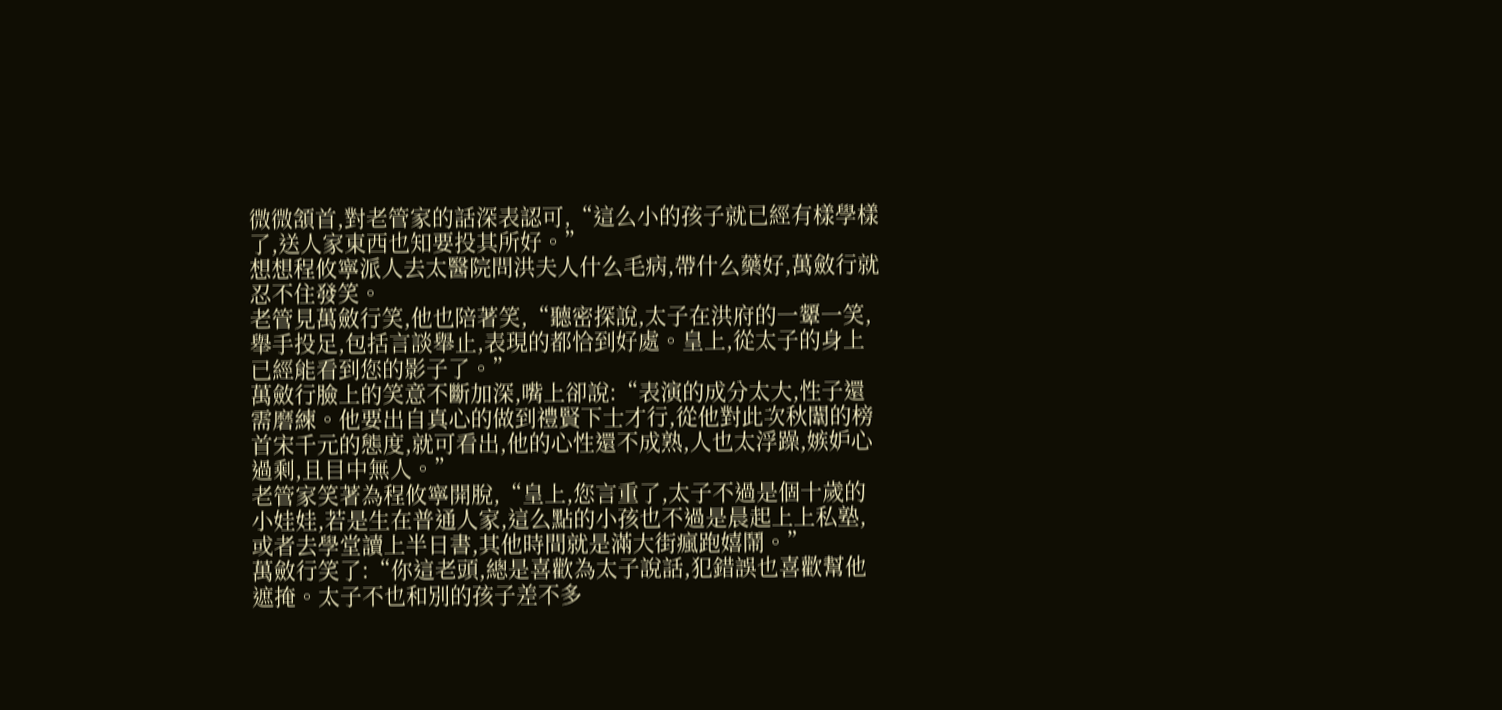微微頷首,對老管家的話深表認可,“這么小的孩子就已經有樣學樣了,送人家東西也知要投其所好。”
想想程攸寧派人去太醫院問洪夫人什么毛病,帶什么藥好,萬斂行就忍不住發笑。
老管見萬斂行笑,他也陪著笑,“聽密探說,太子在洪府的一顰一笑,舉手投足,包括言談舉止,表現的都恰到好處。皇上,從太子的身上已經能看到您的影子了。”
萬斂行臉上的笑意不斷加深,嘴上卻說:“表演的成分太大,性子還需磨練。他要出自真心的做到禮賢下士才行,從他對此次秋闈的榜首宋千元的態度,就可看出,他的心性還不成熟,人也太浮躁,嫉妒心過剩,且目中無人。”
老管家笑著為程攸寧開脫,“皇上,您言重了,太子不過是個十歲的小娃娃,若是生在普通人家,這么點的小孩也不過是晨起上上私塾,或者去學堂讀上半日書,其他時間就是滿大街瘋跑嬉鬧。”
萬斂行笑了:“你這老頭,總是喜歡為太子說話,犯錯誤也喜歡幫他遮掩。太子不也和別的孩子差不多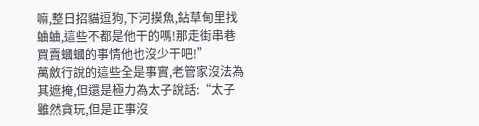嘛,整日招貓逗狗,下河摸魚,鉆草甸里找蛐蛐,這些不都是他干的嗎!那走街串巷買賣蟈蟈的事情他也沒少干吧!”
萬斂行說的這些全是事實,老管家沒法為其遮掩,但還是極力為太子說話:“太子雖然貪玩,但是正事沒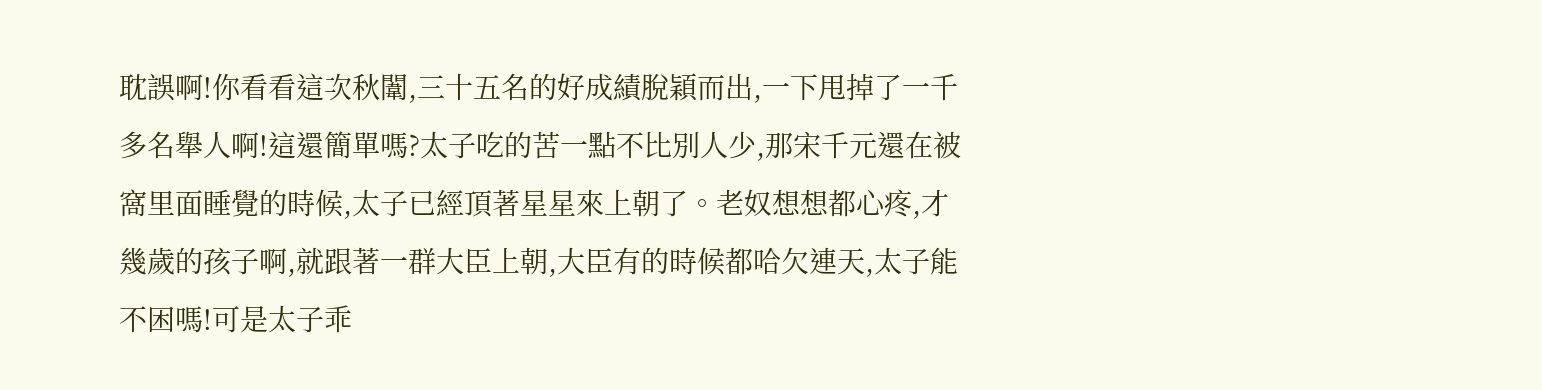耽誤啊!你看看這次秋闈,三十五名的好成績脫穎而出,一下甩掉了一千多名舉人啊!這還簡單嗎?太子吃的苦一點不比別人少,那宋千元還在被窩里面睡覺的時候,太子已經頂著星星來上朝了。老奴想想都心疼,才幾歲的孩子啊,就跟著一群大臣上朝,大臣有的時候都哈欠連天,太子能不困嗎!可是太子乖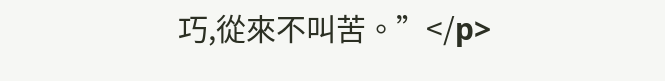巧,從來不叫苦。”</p>